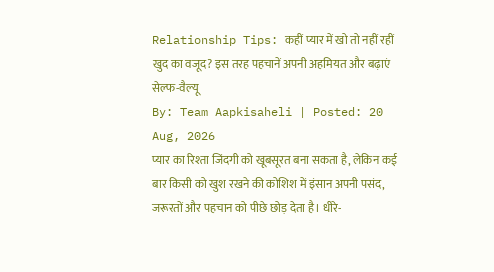Relationship Tips: कहीं प्यार में खो तो नहीं रहीं खुद का वजूद? इस तरह पहचानें अपनी अहमियत और बढ़ाएं सेल्फ-वैल्यू
By: Team Aapkisaheli | Posted: 20 Aug, 2026
प्यार का रिश्ता जिंदगी को खूबसूरत बना सकता है, लेकिन कई बार किसी को खुश रखने की कोशिश में इंसान अपनी पसंद, जरूरतों और पहचान को पीछे छोड़ देता है। धीरे-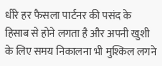धीरे हर फैसला पार्टनर की पसंद के हिसाब से होने लगता है और अपनी खुशी के लिए समय निकालना भी मुश्किल लगने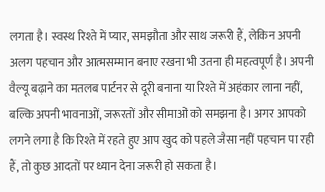लगता है। स्वस्थ रिश्ते में प्यार, समझौता और साथ जरूरी हैं, लेकिन अपनी अलग पहचान और आत्मसम्मान बनाए रखना भी उतना ही महत्वपूर्ण है। अपनी वैल्यू बढ़ाने का मतलब पार्टनर से दूरी बनाना या रिश्ते में अहंकार लाना नहीं, बल्कि अपनी भावनाओं, जरूरतों और सीमाओं को समझना है। अगर आपको लगने लगा है कि रिश्ते में रहते हुए आप खुद को पहले जैसा नहीं पहचान पा रही हैं, तो कुछ आदतों पर ध्यान देना जरूरी हो सकता है।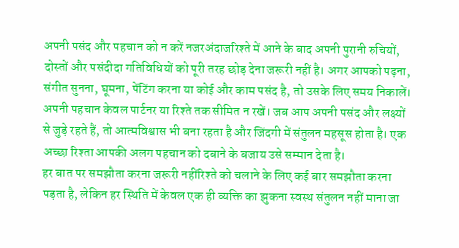अपनी पसंद और पहचान को न करें नजरअंदाजरिश्ते में आने के बाद अपनी पुरानी रुचियों, दोस्तों और पसंदीदा गतिविधियों को पूरी तरह छोड़ देना जरूरी नहीं है। अगर आपको पढ़ना, संगीत सुनना, घूमना, पेंटिंग करना या कोई और काम पसंद है, तो उसके लिए समय निकालें। अपनी पहचान केवल पार्टनर या रिश्ते तक सीमित न रखें। जब आप अपनी पसंद और लक्ष्यों से जुड़े रहते हैं, तो आत्मविश्वास भी बना रहता है और जिंदगी में संतुलन महसूस होता है। एक अच्छा रिश्ता आपकी अलग पहचान को दबाने के बजाय उसे सम्मान देता है।
हर बात पर समझौता करना जरूरी नहींरिश्ते को चलाने के लिए कई बार समझौता करना पड़ता है, लेकिन हर स्थिति में केवल एक ही व्यक्ति का झुकना स्वस्थ संतुलन नहीं माना जा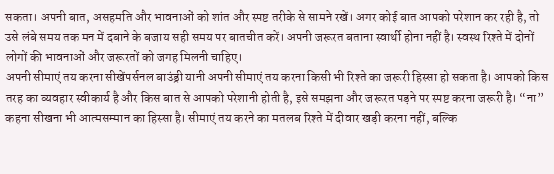सकता। अपनी बात, असहमति और भावनाओं को शांत और स्पष्ट तरीके से सामने रखें। अगर कोई बात आपको परेशान कर रही है, तो उसे लंबे समय तक मन में दबाने के बजाय सही समय पर बातचीत करें। अपनी जरूरत बताना स्वार्थी होना नहीं है। स्वस्थ रिश्ते में दोनों लोगों की भावनाओं और जरूरतों को जगह मिलनी चाहिए।
अपनी सीमाएं तय करना सीखेंपर्सनल बाउंड्री यानी अपनी सीमाएं तय करना किसी भी रिश्ते का जरूरी हिस्सा हो सकता है। आपको किस तरह का व्यवहार स्वीकार्य है और किस बात से आपको परेशानी होती है, इसे समझना और जरूरत पड़ने पर स्पष्ट करना जरूरी है। “ना” कहना सीखना भी आत्मसम्मान का हिस्सा है। सीमाएं तय करने का मतलब रिश्ते में दीवार खड़ी करना नहीं, बल्कि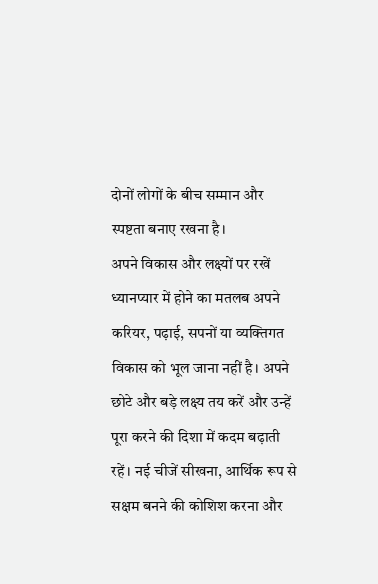दोनों लोगों के बीच सम्मान और स्पष्टता बनाए रखना है।
अपने विकास और लक्ष्यों पर रखें ध्यानप्यार में होने का मतलब अपने करियर, पढ़ाई, सपनों या व्यक्तिगत विकास को भूल जाना नहीं है। अपने छोटे और बड़े लक्ष्य तय करें और उन्हें पूरा करने की दिशा में कदम बढ़ाती रहें। नई चीजें सीखना, आर्थिक रूप से सक्षम बनने की कोशिश करना और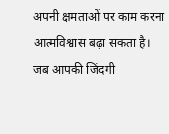अपनी क्षमताओं पर काम करना आत्मविश्वास बढ़ा सकता है। जब आपकी जिंदगी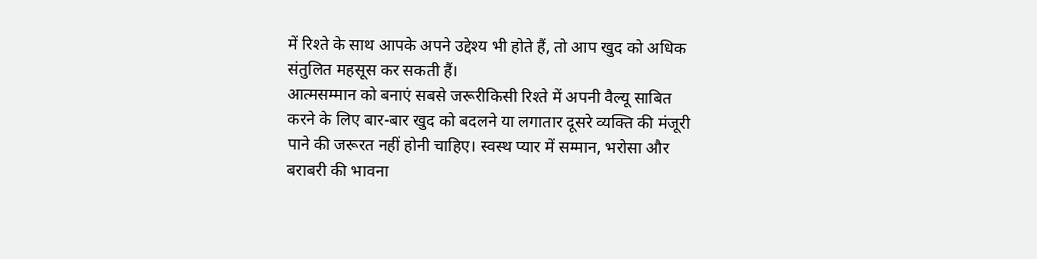में रिश्ते के साथ आपके अपने उद्देश्य भी होते हैं, तो आप खुद को अधिक संतुलित महसूस कर सकती हैं।
आत्मसम्मान को बनाएं सबसे जरूरीकिसी रिश्ते में अपनी वैल्यू साबित करने के लिए बार-बार खुद को बदलने या लगातार दूसरे व्यक्ति की मंजूरी पाने की जरूरत नहीं होनी चाहिए। स्वस्थ प्यार में सम्मान, भरोसा और बराबरी की भावना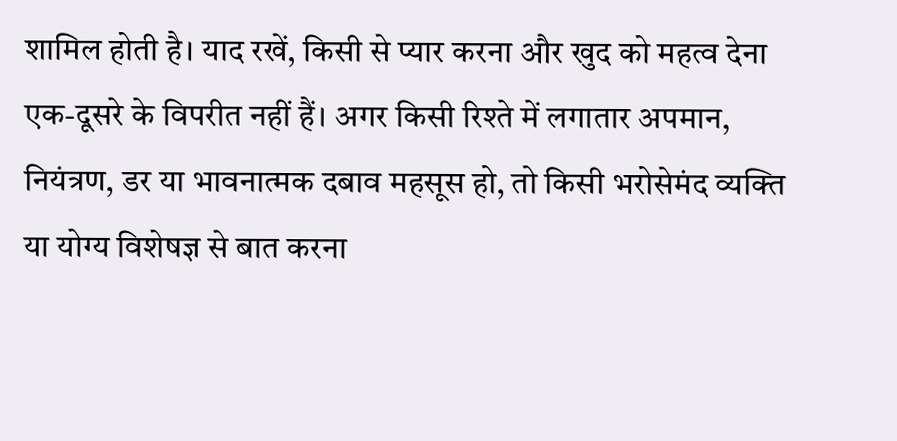शामिल होती है। याद रखें, किसी से प्यार करना और खुद को महत्व देना एक-दूसरे के विपरीत नहीं हैं। अगर किसी रिश्ते में लगातार अपमान, नियंत्रण, डर या भावनात्मक दबाव महसूस हो, तो किसी भरोसेमंद व्यक्ति या योग्य विशेषज्ञ से बात करना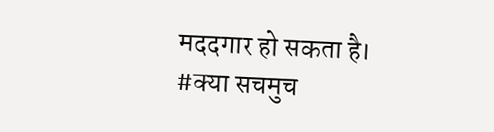मददगार हो सकता है।
#क्या सचमुच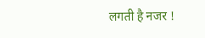लगती है नजर !